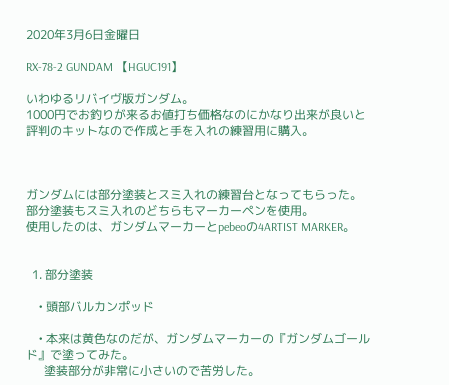2020年3月6日金曜日

RX-78-2 GUNDAM 【HGUC191】

いわゆるリバイヴ版ガンダム。
1000円でお釣りが来るお値打ち価格なのにかなり出来が良いと
評判のキットなので作成と手を入れの練習用に購入。



ガンダムには部分塗装とスミ入れの練習台となってもらった。
部分塗装もスミ入れのどちらもマーカーペンを使用。
使用したのは、ガンダムマーカーとpebeoの4ARTIST MARKER。


  1. 部分塗装

    • 頭部バルカンポッド

    • 本来は黄色なのだが、ガンダムマーカーの『ガンダムゴールド』で塗ってみた。
      塗装部分が非常に小さいので苦労した。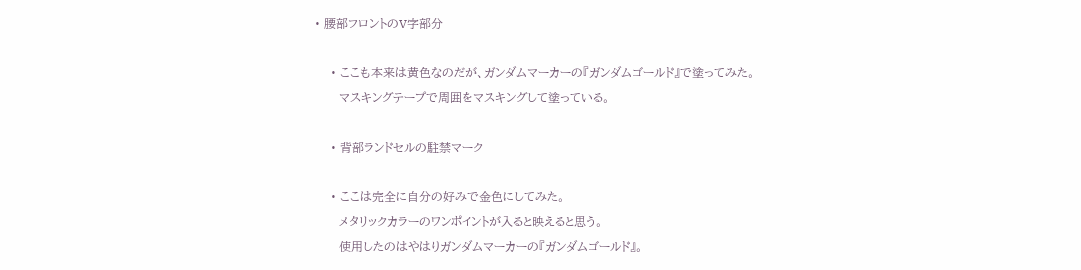• 腰部フロントのV字部分

    • ここも本来は黄色なのだが、ガンダムマーカーの『ガンダムゴールド』で塗ってみた。
      マスキングテープで周囲をマスキングして塗っている。

    • 背部ランドセルの駐禁マーク

    • ここは完全に自分の好みで金色にしてみた。
      メタリックカラーのワンポイントが入ると映えると思う。
      使用したのはやはりガンダムマーカーの『ガンダムゴールド』。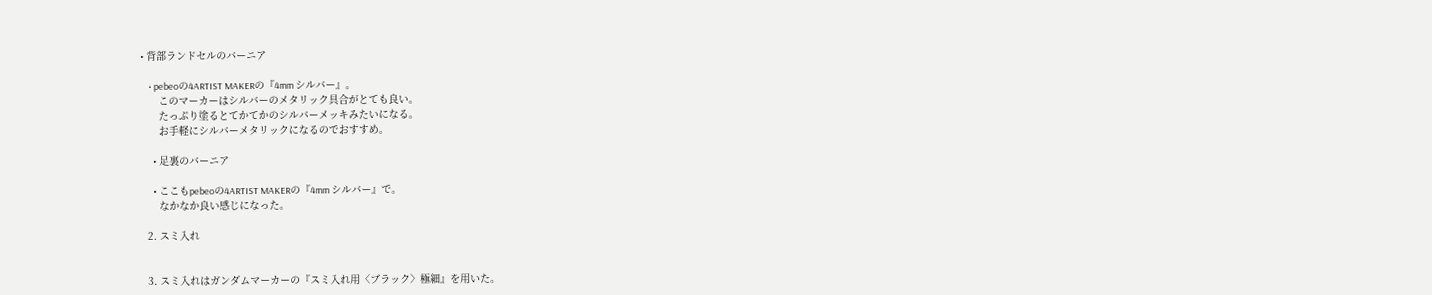• 背部ランドセルのバーニア

    • pebeoの4ARTIST MAKERの『4mm シルバー』。
      このマーカーはシルバーのメタリック具合がとても良い。
      たっぷり塗るとてかてかのシルバーメッキみたいになる。
      お手軽にシルバーメタリックになるのでおすすめ。

    • 足裏のバーニア

    • ここもpebeoの4ARTIST MAKERの『4mm シルバー』で。
      なかなか良い感じになった。

  2. スミ入れ


  3. スミ入れはガンダムマーカーの『スミ入れ用〈ブラック〉極細』を用いた。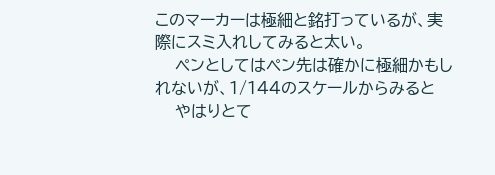このマーカーは極細と銘打っているが、実際にスミ入れしてみると太い。
    ペンとしてはペン先は確かに極細かもしれないが、1/144のスケールからみると
    やはりとて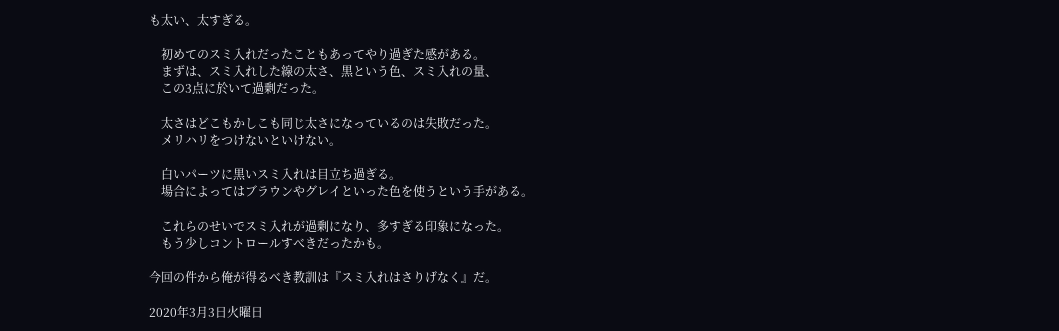も太い、太すぎる。

    初めてのスミ入れだったこともあってやり過ぎた感がある。
    まずは、スミ入れした線の太さ、黒という色、スミ入れの量、
    この3点に於いて過剰だった。

    太さはどこもかしこも同じ太さになっているのは失敗だった。
    メリハリをつけないといけない。

    白いパーツに黒いスミ入れは目立ち過ぎる。
    場合によってはブラウンやグレイといった色を使うという手がある。

    これらのせいでスミ入れが過剰になり、多すぎる印象になった。
    もう少しコントロールすべきだったかも。

今回の件から俺が得るべき教訓は『スミ入れはさりげなく』だ。

2020年3月3日火曜日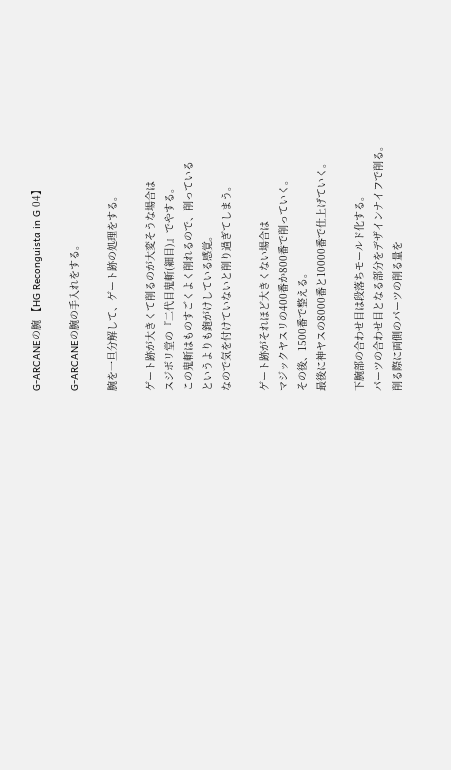G-ARCANEの腕 【HG Reconguista in G 04】

G-ARCANEの腕の手入れをする。

腕を一旦分解して、ゲート跡の処理をする。

ゲート跡が大きくて削るのが大変そうな場合は
スジボリ堂の『二代目鬼斬(細目)』でやする。
この鬼斬はものすごくよく削れるので、削っている
というよりも鉋がけしている感覚。
なので気を付けていないと削り過ぎてしまう。

ゲート跡がそれほど大きくない場合は
マジックヤスリの400番か800番で削っていく。
その後、1500番で整える。
最後に神ヤスの8000番と10000番で仕上げていく。

下腕部の合わせ目は段落ちモールド化する。
パーツの合わせ目となる部分をデザインナイフで削る。
削る際に両側のパーツの削る量を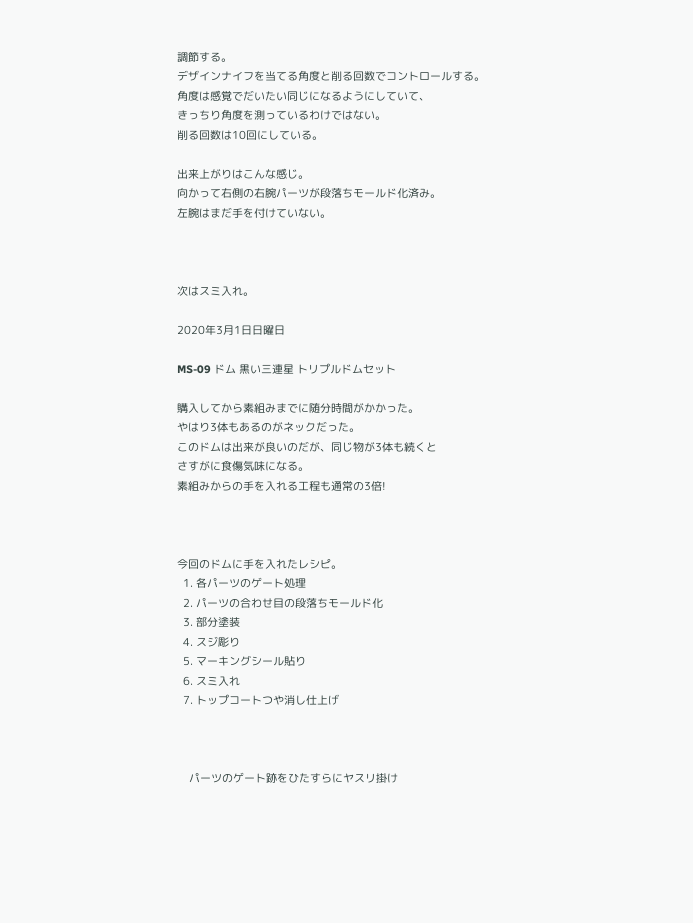調節する。
デザインナイフを当てる角度と削る回数でコントロールする。
角度は感覚でだいたい同じになるようにしていて、
きっちり角度を測っているわけではない。
削る回数は10回にしている。

出来上がりはこんな感じ。
向かって右側の右腕パーツが段落ちモールド化済み。
左腕はまだ手を付けていない。



次はスミ入れ。

2020年3月1日日曜日

MS-09 ドム 黒い三連星 トリプルドムセット

購入してから素組みまでに随分時間がかかった。
やはり3体もあるのがネックだった。
このドムは出来が良いのだが、同じ物が3体も続くと
さすがに食傷気味になる。
素組みからの手を入れる工程も通常の3倍!



今回のドムに手を入れたレシピ。
  1. 各パーツのゲート処理
  2. パーツの合わせ目の段落ちモールド化
  3. 部分塗装
  4. スジ彫り
  5. マーキングシール貼り
  6. スミ入れ
  7. トップコートつや消し仕上げ



    パーツのゲート跡をひたすらにヤスリ掛け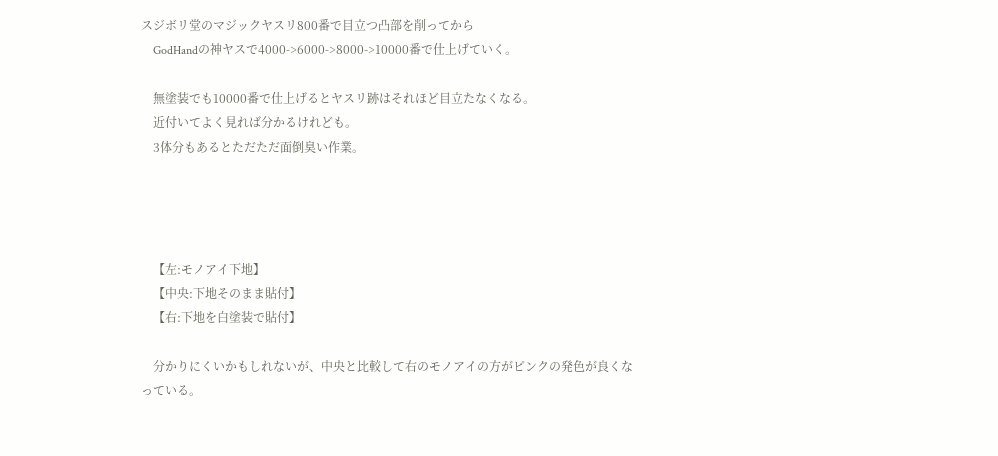スジボリ堂のマジックヤスリ800番で目立つ凸部を削ってから
    GodHandの神ヤスで4000->6000->8000->10000番で仕上げていく。

    無塗装でも10000番で仕上げるとヤスリ跡はそれほど目立たなくなる。
    近付いてよく見れば分かるけれども。
    3体分もあるとただただ面倒臭い作業。




    【左:モノアイ下地】
    【中央:下地そのまま貼付】
    【右:下地を白塗装で貼付】

    分かりにくいかもしれないが、中央と比較して右のモノアイの方がピンクの発色が良くなっている。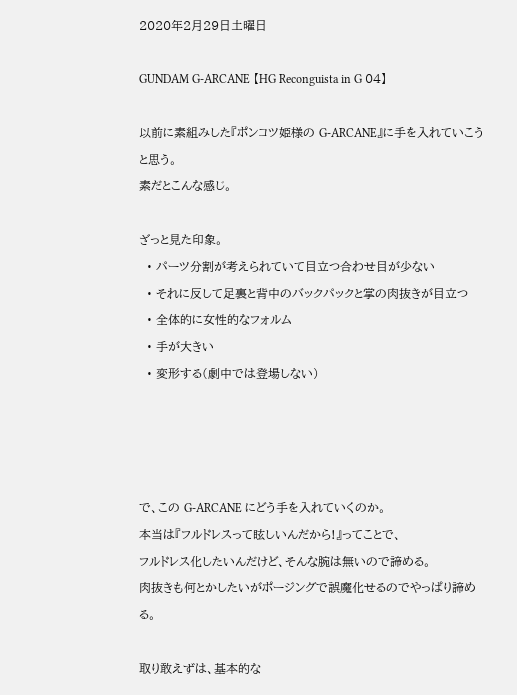2020年2月29日土曜日

GUNDAM G-ARCANE 【HG Reconguista in G 04】

以前に素組みした『ポンコツ姫様の G-ARCANE』に手を入れていこうと思う。
素だとこんな感じ。

ざっと見た印象。
  • パーツ分割が考えられていて目立つ合わせ目が少ない
  • それに反して足裏と背中のバックパックと掌の肉抜きが目立つ
  • 全体的に女性的なフォルム
  • 手が大きい
  • 変形する(劇中では登場しない)




で、この G-ARCANE にどう手を入れていくのか。
本当は『フルドレスって眩しいんだから!』ってことで、
フルドレス化したいんだけど、そんな腕は無いので諦める。
肉抜きも何とかしたいがポージングで誤魔化せるのでやっぱり諦める。

取り敢えずは、基本的な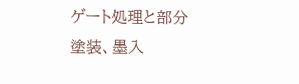ゲート処理と部分塗装、墨入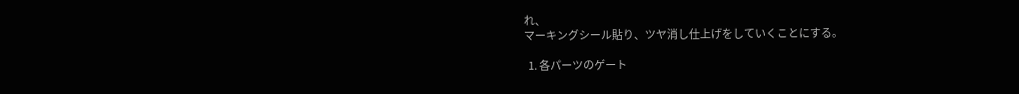れ、
マーキングシール貼り、ツヤ消し仕上げをしていくことにする。

  1. 各パーツのゲート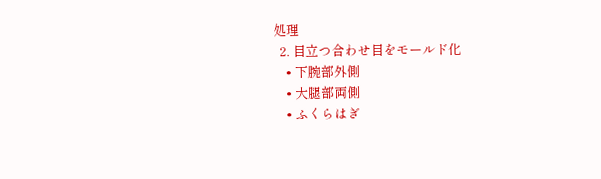処理
  2. 目立つ合わせ目をモールド化
    • 下腕部外側
    • 大腿部両側
    • ふくらはぎ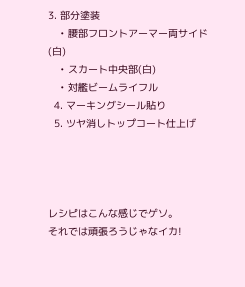3. 部分塗装
    • 腰部フロントアーマー両サイド(白)
    • スカート中央部(白)
    • 対艦ビームライフル
  4. マーキングシール貼り
  5. ツヤ消しトップコート仕上げ




レシピはこんな感じでゲソ。
それでは頑張ろうじゃなイカ!